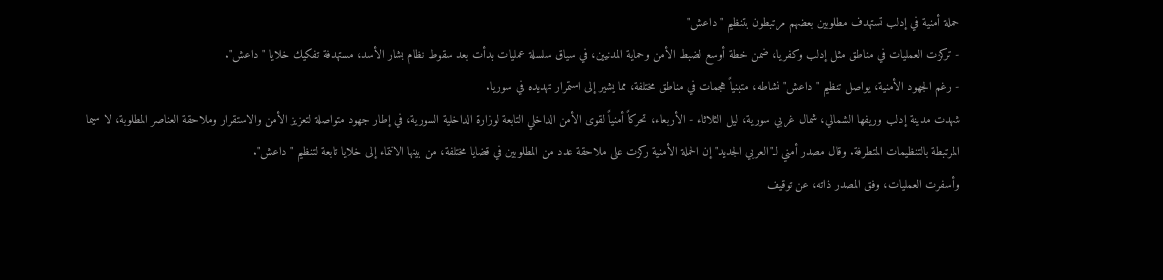حملة أمنية في إدلب تستهدف مطلوبين بعضهم مرتبطون بتنظيم "داعش"
- تركزت العمليات في مناطق مثل إدلب وكفريا، ضمن خطة أوسع لضبط الأمن وحماية المدنيين، في سياق سلسلة عمليات بدأت بعد سقوط نظام بشار الأسد، مستهدفة تفكيك خلايا "داعش".
- رغم الجهود الأمنية، يواصل تنظيم "داعش" نشاطه، متبنياً هجمات في مناطق مختلفة، مما يشير إلى استمرار تهديده في سوريا.
شهدت مدينة إدلب وريفها الشمالي، شمال غربي سورية، ليل الثلاثاء - الأربعاء، تحركاً أمنياً لقوى الأمن الداخلي التابعة لوزارة الداخلية السورية، في إطار جهود متواصلة لتعزيز الأمن والاستقرار وملاحقة العناصر المطلوبة، لا سيما المرتبطة بالتنظيمات المتطرفة. وقال مصدر أمني لـ"العربي الجديد" إن الحملة الأمنية ركزت على ملاحقة عدد من المطلوبين في قضايا مختلفة، من بينها الانتماء إلى خلايا تابعة لتنظيم "داعش".
وأسفرت العمليات، وفق المصدر ذاته، عن توقيف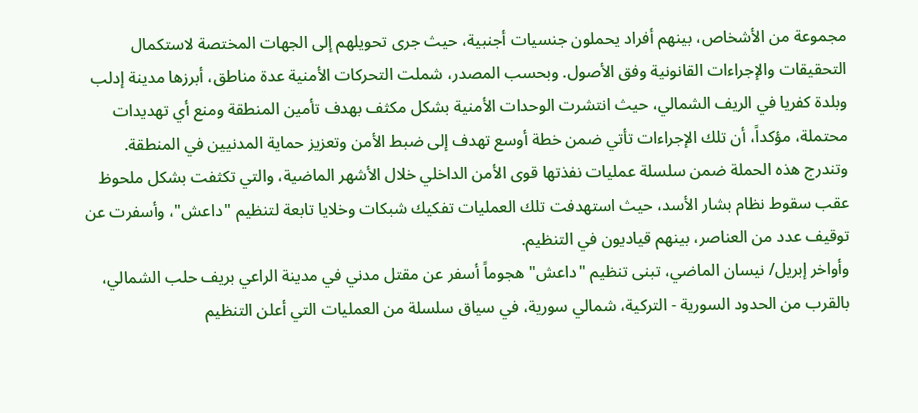مجموعة من الأشخاص، بينهم أفراد يحملون جنسيات أجنبية، حيث جرى تحويلهم إلى الجهات المختصة لاستكمال التحقيقات والإجراءات القانونية وفق الأصول. وبحسب المصدر، شملت التحركات الأمنية عدة مناطق، أبرزها مدينة إدلب وبلدة كفريا في الريف الشمالي، حيث انتشرت الوحدات الأمنية بشكل مكثف بهدف تأمين المنطقة ومنع أي تهديدات محتملة، مؤكداً، أن تلك الإجراءات تأتي ضمن خطة أوسع تهدف إلى ضبط الأمن وتعزيز حماية المدنيين في المنطقة.
وتندرج هذه الحملة ضمن سلسلة عمليات نفذتها قوى الأمن الداخلي خلال الأشهر الماضية، والتي تكثفت بشكل ملحوظ عقب سقوط نظام بشار الأسد، حيث استهدفت تلك العمليات تفكيك شبكات وخلايا تابعة لتنظيم "داعش"، وأسفرت عن توقيف عدد من العناصر، بينهم قياديون في التنظيم.
وأواخر إبريل/ نيسان الماضي، تبنى تنظيم "داعش" هجوماً أسفر عن مقتل مدني في مدينة الراعي بريف حلب الشمالي، بالقرب من الحدود السورية - التركية، شمالي سورية، في سياق سلسلة من العمليات التي أعلن التنظيم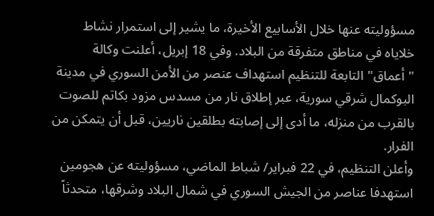مسؤوليته عنها خلال الأسابيع الأخيرة، ما يشير إلى استمرار نشاط خلاياه في مناطق متفرقة من البلاد. وفي 18 إبريل، أعلنت وكالة "أعماق" التابعة للتنظيم استهداف عنصر من الأمن السوري في مدينة البوكمال شرقي سورية، عبر إطلاق نار من مسدس مزود بكاتم للصوت بالقرب من منزله، ما أدى إلى إصابته بطلقين ناريين، قبل أن يتمكن من الفرار.
وأعلن التنظيم، في 22 فبراير/ شباط الماضي، مسؤوليته عن هجومين استهدفا عناصر من الجيش السوري في شمال البلاد وشرقها، متحدثاً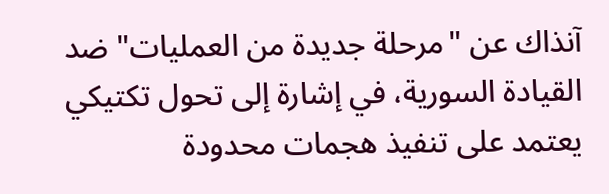آنذاك عن "مرحلة جديدة من العمليات" ضد القيادة السورية، في إشارة إلى تحول تكتيكي يعتمد على تنفيذ هجمات محدودة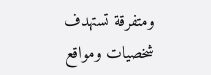ومتفرقة تستهدف شخصيات ومواقع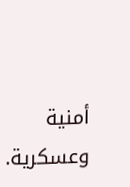أمنية وعسكرية.